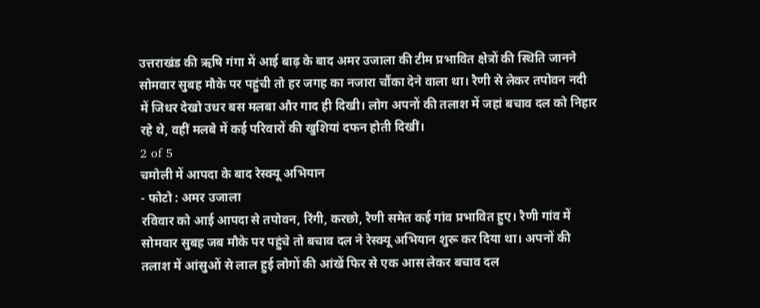उत्तराखंड की ऋषि गंगा में आई बाढ़ के बाद अमर उजाला की टीम प्रभावित क्षेत्रों की स्थिति जानने सोमवार सुबह मौके पर पहुंची तो हर जगह का नजारा चौंका देने वाला था। रैणी से लेकर तपोवन नदी में जिधर देखो उधर बस मलबा और गाद ही दिखी। लोग अपनों की तलाश में जहां बचाव दल को निहार रहे थे, वहीं मलबे में कई परिवारों की खुशियां दफन होती दिखीं।
2 of 5
चमोली में आपदा के बाद रेस्क्यू अभियान
- फोटो : अमर उजाला
रविवार को आई आपदा से तपोवन, रिंगी, करछो, रैणी समेत कई गांव प्रभावित हुए। रैणी गांव में सोमवार सुबह जब मौके पर पहुंचे तो बचाव दल ने रेस्क्यू अभियान शुरू कर दिया था। अपनों की तलाश में आंसुओं से लाल हुई लोगों की आंखें फिर से एक आस लेकर बचाव दल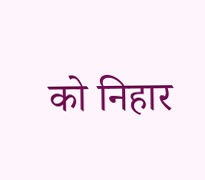को निहार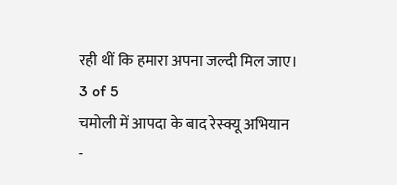रही थीं कि हमारा अपना जल्दी मिल जाए।
3 of 5
चमोली में आपदा के बाद रेस्क्यू अभियान
-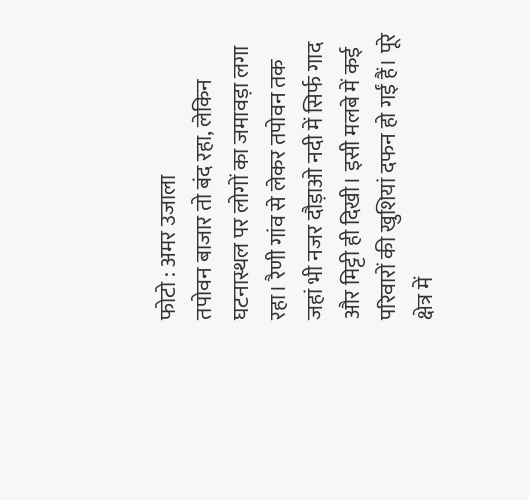फोटो : अमर उजाला
तपोवन बाजार तो बंद रहा, लेकिन घटनास्थल पर लोगों का जमावड़ा लगा रहा। रैणी गांव से लेकर तपोवन तक जहां भी नजर दौड़ाओ नदी में सिर्फ गाद और मिट्टी ही दिखी। इसी मलबे में कई परिवारों की खुशियां दफन हो गईं हैं। पूरे क्षेत्र में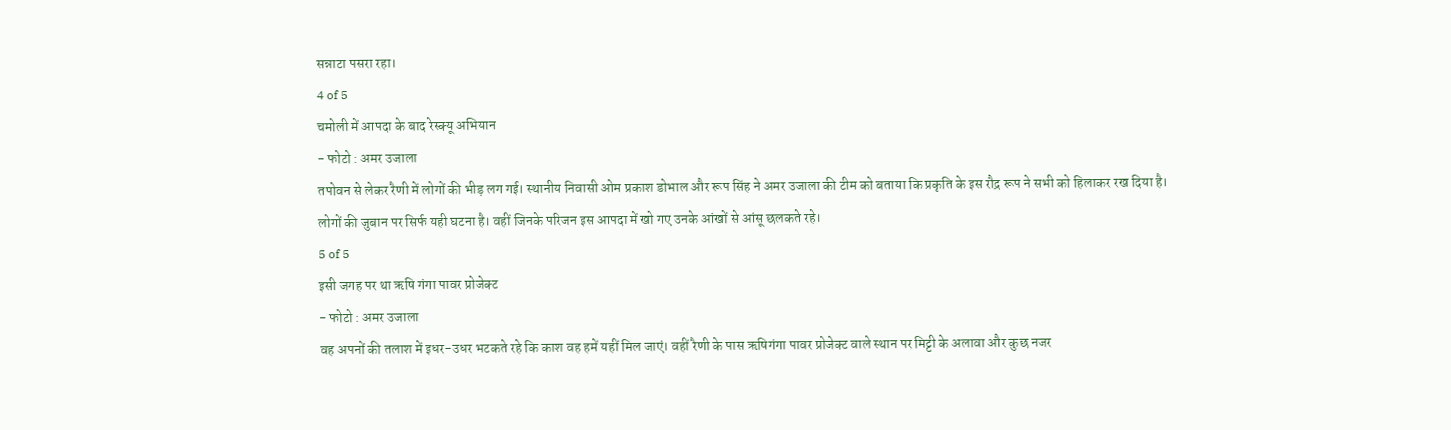सन्नाटा पसरा रहा।
4 of 5
चमोली में आपदा के बाद रेस्क्यू अभियान
- फोटो : अमर उजाला
तपोवन से लेकर रैणी में लोगों की भीड़ लग गई। स्थानीय निवासी ओम प्रकाश डोभाल और रूप सिंह ने अमर उजाला की टीम को बताया कि प्रकृति के इस रौद्र रूप ने सभी को हिलाकर रख दिया है। लोगों की जुबान पर सिर्फ यही घटना है। वहीं जिनके परिजन इस आपदा में खो गए उनके आंखों से आंसू छलकते रहे।
5 of 5
इसी जगह पर था ऋषि गंगा पावर प्रोजेक्ट
- फोटो : अमर उजाला
वह अपनों की तलाश में इधर-उधर भटकते रहे कि काश वह हमें यहीं मिल जाएं। वहीं रैणी के पास ऋषिगंगा पावर प्रोजेक्ट वाले स्थान पर मिट्टी के अलावा और कुछ नजर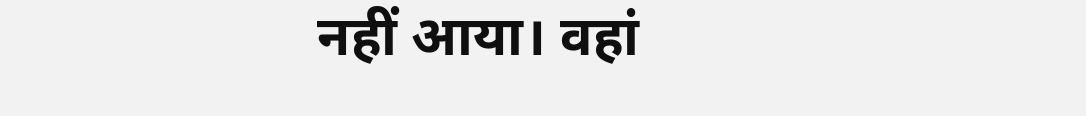नहीं आया। वहां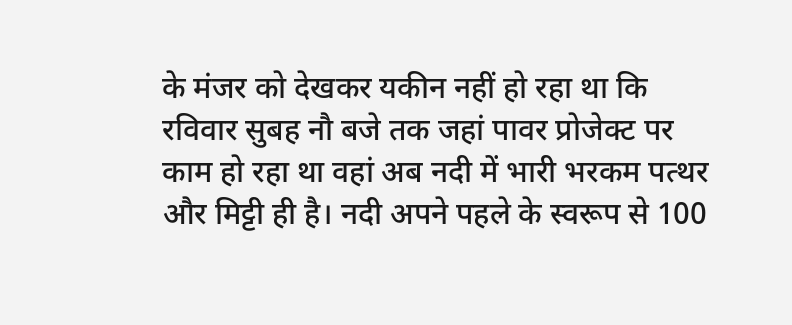के मंजर को देखकर यकीन नहीं हो रहा था कि रविवार सुबह नौ बजे तक जहां पावर प्रोजेक्ट पर काम हो रहा था वहां अब नदी में भारी भरकम पत्थर और मिट्टी ही है। नदी अपने पहले के स्वरूप से 100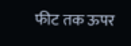फीट तक ऊपर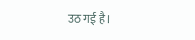उठ गई है।